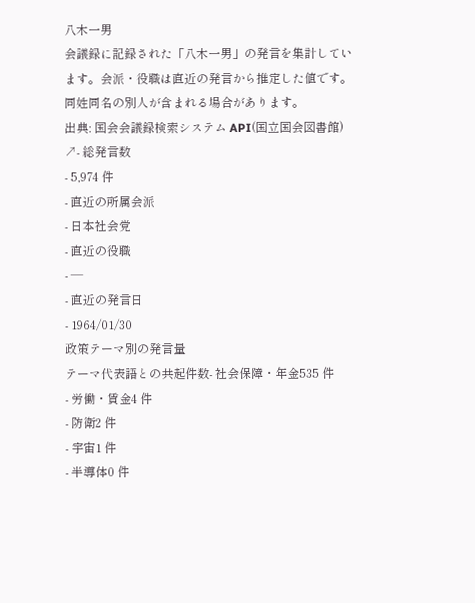八木一男
会議録に記録された「八木一男」の発言を集計しています。会派・役職は直近の発言から推定した値です。同姓同名の別人が含まれる場合があります。
出典: 国会会議録検索システム API(国立国会図書館) ↗- 総発言数
- 5,974 件
- 直近の所属会派
- 日本社会党
- 直近の役職
- —
- 直近の発言日
- 1964/01/30
政策テーマ別の発言量
テーマ代表語との共起件数- 社会保障・年金535 件
- 労働・賃金4 件
- 防衛2 件
- 宇宙1 件
- 半導体0 件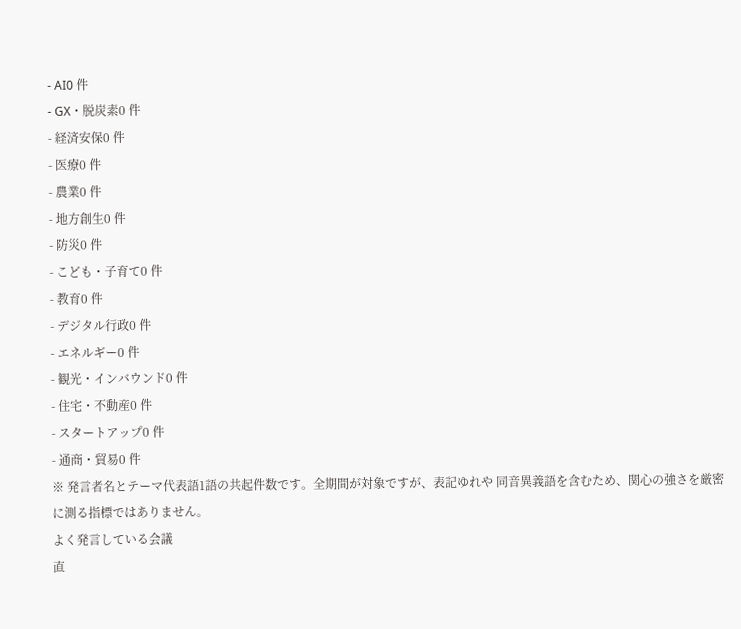- AI0 件
- GX・脱炭素0 件
- 経済安保0 件
- 医療0 件
- 農業0 件
- 地方創生0 件
- 防災0 件
- こども・子育て0 件
- 教育0 件
- デジタル行政0 件
- エネルギー0 件
- 観光・インバウンド0 件
- 住宅・不動産0 件
- スタートアップ0 件
- 通商・貿易0 件
※ 発言者名とテーマ代表語1語の共起件数です。全期間が対象ですが、表記ゆれや 同音異義語を含むため、関心の強さを厳密に測る指標ではありません。
よく発言している会議
直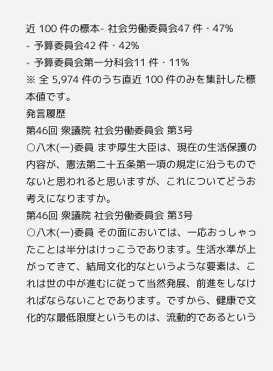近 100 件の標本- 社会労働委員会47 件・47%
- 予算委員会42 件・42%
- 予算委員会第一分科会11 件・11%
※ 全 5,974 件のうち直近 100 件のみを集計した標本値です。
発言履歴
第46回 衆議院 社会労働委員会 第3号
○八木(一)委員 まず厚生大臣は、現在の生活保護の内容が、憲法第二十五条第一項の規定に沿うものでないと思われると思いますが、これについてどうお考えになりますか。
第46回 衆議院 社会労働委員会 第3号
○八木(一)委員 その面においては、一応おっしゃったことは半分はけっこうであります。生活水準が上がってきて、結局文化的なというような要素は、これは世の中が進むに従って当然発展、前進をしなければならないことであります。ですから、健康で文化的な最低限度というものは、流動的であるという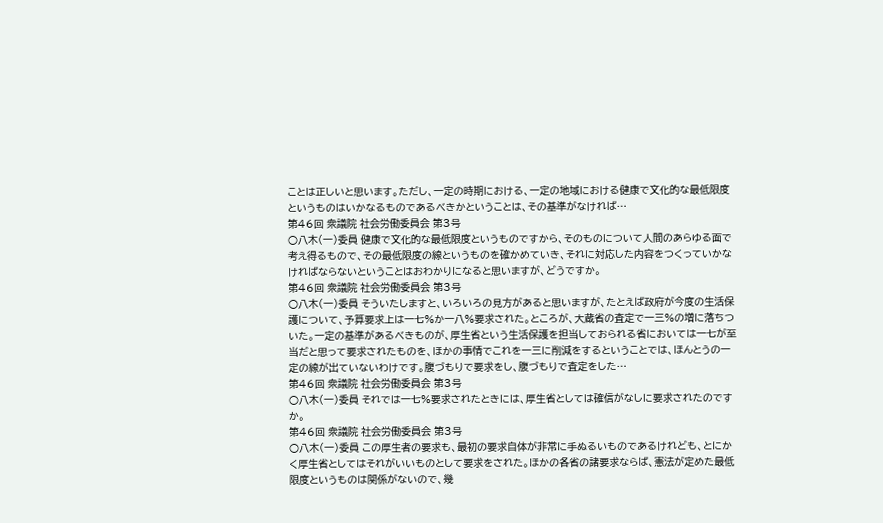ことは正しいと思います。ただし、一定の時期における、一定の地域における健康で文化的な最低限度というものはいかなるものであるべきかということは、その基準がなければ…
第46回 衆議院 社会労働委員会 第3号
○八木(一)委員 健康で文化的な最低限度というものですから、そのものについて人間のあらゆる面で考え得るもので、その最低限度の線というものを確かめていき、それに対応した内容をつくっていかなければならないということはおわかりになると思いますが、どうですか。
第46回 衆議院 社会労働委員会 第3号
○八木(一)委員 そういたしますと、いろいろの見方があると思いますが、たとえば政府が今度の生活保護について、予算要求上は一七%か一八%要求された。ところが、大蔵省の査定で一三%の増に落ちついた。一定の基準があるべきものが、厚生省という生活保護を担当しておられる省においては一七が至当だと思って要求されたものを、ほかの事情でこれを一三に削減をするということでは、ほんとうの一定の線が出ていないわけです。腹づもりで要求をし、腹づもりで査定をした…
第46回 衆議院 社会労働委員会 第3号
○八木(一)委員 それでは一七%要求されたときには、厚生省としては確信がなしに要求されたのですか。
第46回 衆議院 社会労働委員会 第3号
○八木(一)委員 この厚生者の要求も、最初の要求自体が非常に手ぬるいものであるけれども、とにかく厚生省としてはそれがいいものとして要求をされた。ほかの各省の諸要求ならば、憲法が定めた最低限度というものは関係がないので、幾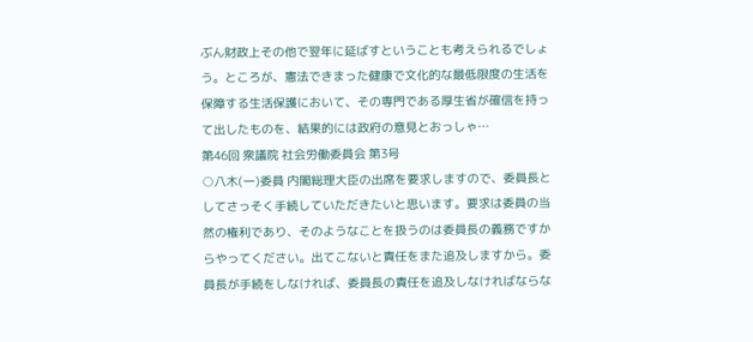ぶん財政上その他で翌年に延ばすということも考えられるでしょう。ところが、憲法できまった健康で文化的な最低限度の生活を保障する生活保護において、その専門である厚生省が確信を持って出したものを、結果的には政府の意見とおっしゃ…
第46回 衆議院 社会労働委員会 第3号
○八木(一)委員 内閣総理大臣の出席を要求しますので、委員長としてさっそく手続していただきたいと思います。要求は委員の当然の権利であり、そのようなことを扱うのは委員長の義務ですからやってください。出てこないと責任をまた追及しますから。委員長が手続をしなければ、委員長の責任を追及しなければならな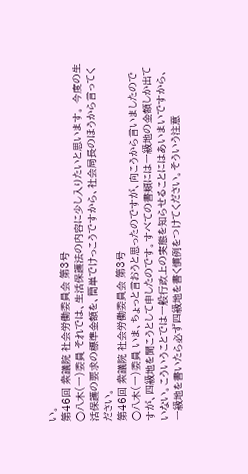い。
第46回 衆議院 社会労働委員会 第3号
○八木(一)委員 それでは、生活保護法の内容に少し入りたいと思います。 今度の生活保護の要求の標準金額を、簡単でけっこうですから、社会局長のほうから言ってください。
第46回 衆議院 社会労働委員会 第3号
○八木(一)委員 いま、ちょっと言おうと思ったのですが、向こうから言いましたのですが、四級地を聞こうとして申したのです。すべての書類には一級地の金額しか出ていない。こういうことでは一般行政上の実態を知らせることにはあいまいですから、一級地を書いたら必ず四級地を書く慣例をつけてください。そういう注意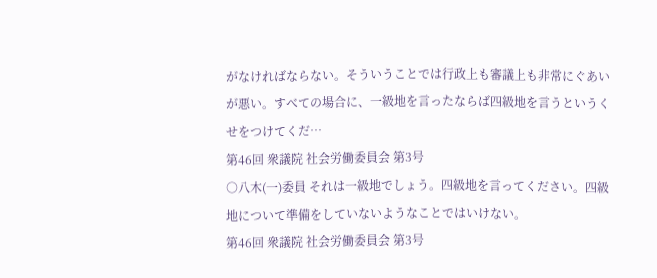がなければならない。そういうことでは行政上も審議上も非常にぐあいが悪い。すべての場合に、一級地を言ったならば四級地を言うというくせをつけてくだ…
第46回 衆議院 社会労働委員会 第3号
○八木(一)委員 それは一級地でしょう。四級地を言ってください。四級地について準備をしていないようなことではいけない。
第46回 衆議院 社会労働委員会 第3号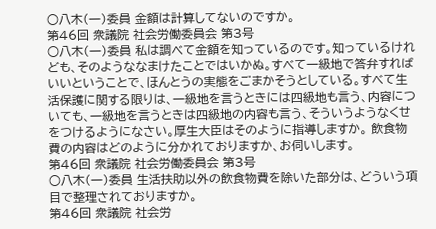○八木(一)委員 金額は計算してないのですか。
第46回 衆議院 社会労働委員会 第3号
○八木(一)委員 私は調べて金額を知っているのです。知っているけれども、そのようななまけたことではいかぬ。すべて一級地で答弁すればいいということで、ほんとうの実態をごまかそうとしている。すべて生活保護に関する限りは、一級地を言うときには四級地も言う、内容についても、一級地を言うときは四級地の内容も言う、そういうようなくせをつけるようになさい。厚生大臣はそのように指導しますか。 飲食物費の内容はどのように分かれておりますか、お伺いします。
第46回 衆議院 社会労働委員会 第3号
○八木(一)委員 生活扶助以外の飲食物費を除いた部分は、どういう項目で整理されておりますか。
第46回 衆議院 社会労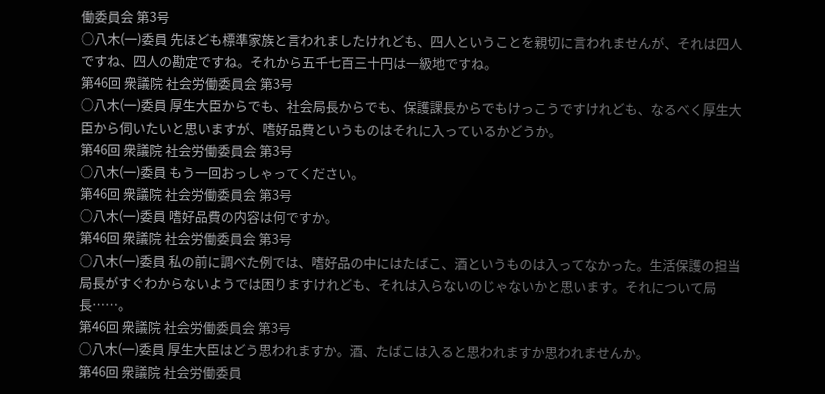働委員会 第3号
○八木(一)委員 先ほども標準家族と言われましたけれども、四人ということを親切に言われませんが、それは四人ですね、四人の勘定ですね。それから五千七百三十円は一級地ですね。
第46回 衆議院 社会労働委員会 第3号
○八木(一)委員 厚生大臣からでも、社会局長からでも、保護課長からでもけっこうですけれども、なるべく厚生大臣から伺いたいと思いますが、嗜好品費というものはそれに入っているかどうか。
第46回 衆議院 社会労働委員会 第3号
○八木(一)委員 もう一回おっしゃってください。
第46回 衆議院 社会労働委員会 第3号
○八木(一)委員 嗜好品費の内容は何ですか。
第46回 衆議院 社会労働委員会 第3号
○八木(一)委員 私の前に調べた例では、嗜好品の中にはたばこ、酒というものは入ってなかった。生活保護の担当局長がすぐわからないようでは困りますけれども、それは入らないのじゃないかと思います。それについて局長……。
第46回 衆議院 社会労働委員会 第3号
○八木(一)委員 厚生大臣はどう思われますか。酒、たばこは入ると思われますか思われませんか。
第46回 衆議院 社会労働委員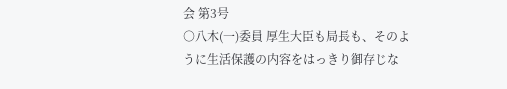会 第3号
○八木(一)委員 厚生大臣も局長も、そのように生活保護の内容をはっきり御存じな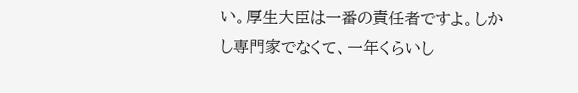い。厚生大臣は一番の責任者ですよ。しかし専門家でなくて、一年くらいし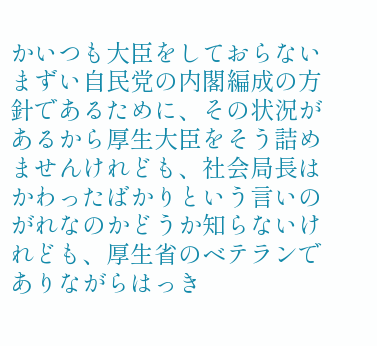かいつも大臣をしておらないまずい自民党の内閣編成の方針であるために、その状況があるから厚生大臣をそう詰めませんけれども、社会局長はかわったばかりという言いのがれなのかどうか知らないけれども、厚生省のベテランでありながらはっき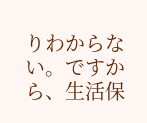りわからない。ですから、生活保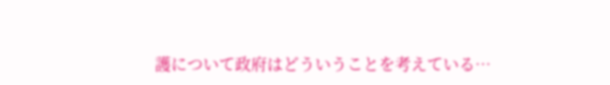護について政府はどういうことを考えている…